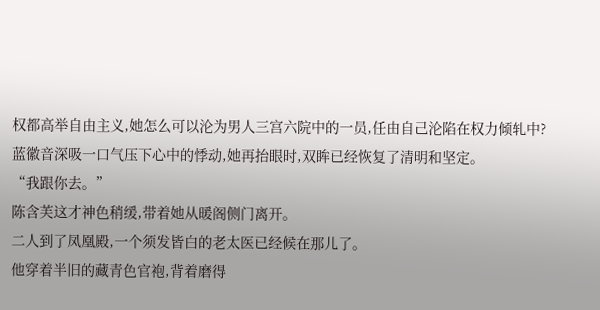权都高举自由主义,她怎么可以沦为男人三宫六院中的一员,任由自己沦陷在权力倾轧中?
蓝徽音深吸一口气压下心中的悸动,她再抬眼时,双眸已经恢复了清明和坚定。
“我跟你去。”
陈含芙这才神色稍缓,带着她从暖阁侧门离开。
二人到了凤凰殿,一个须发皆白的老太医已经候在那儿了。
他穿着半旧的藏青色官袍,背着磨得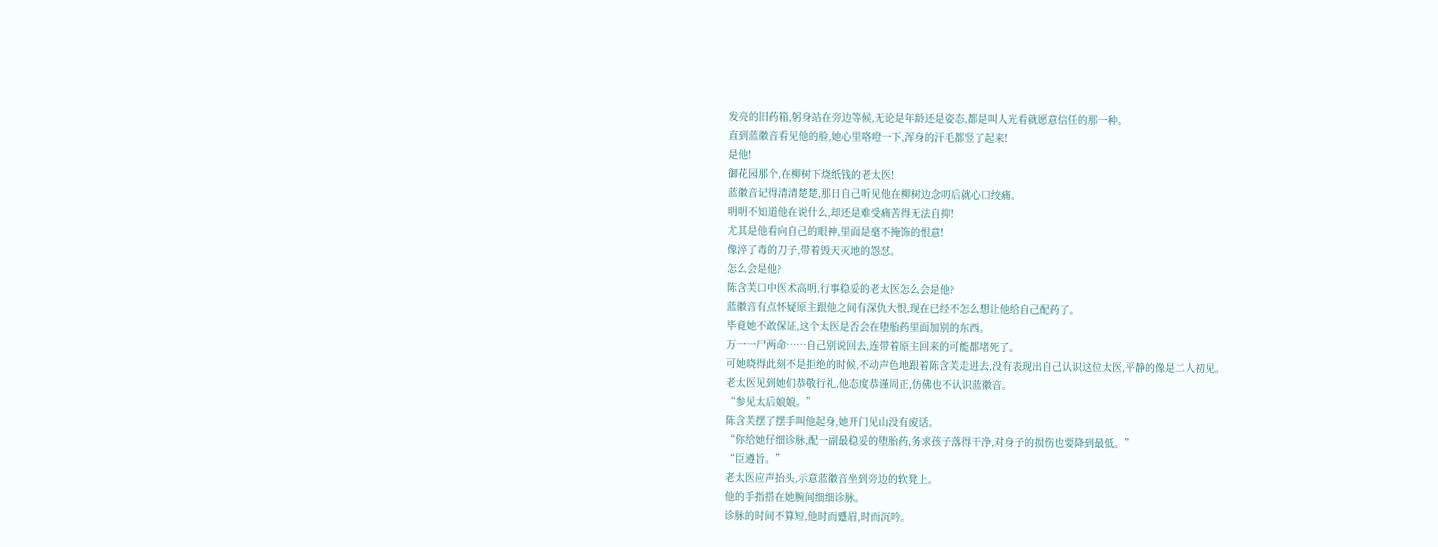发亮的旧药箱,躬身站在旁边等候,无论是年龄还是姿态,都是叫人光看就愿意信任的那一种。
直到蓝徽音看见他的脸,她心里咯噔一下,浑身的汗毛都竖了起来!
是他!
御花园那个,在柳树下烧纸钱的老太医!
蓝徽音记得清清楚楚,那日自己听见他在柳树边念叨后就心口绞痛。
明明不知道他在说什么,却还是难受痛苦得无法自抑!
尤其是他看向自己的眼神,里面是毫不掩饰的恨意!
像淬了毒的刀子,带着毁天灭地的怨怼。
怎么会是他?
陈含芙口中医术高明,行事稳妥的老太医怎么会是他?
蓝徽音有点怀疑原主跟他之间有深仇大恨,现在已经不怎么想让他给自己配药了。
毕竟她不敢保证,这个太医是否会在堕胎药里面加别的东西。
万一一尸两命……自己别说回去,连带着原主回来的可能都堵死了。
可她晓得此刻不是拒绝的时候,不动声色地跟着陈含芙走进去,没有表现出自己认识这位太医,平静的像是二人初见。
老太医见到她们恭敬行礼,他态度恭谨周正,仿佛也不认识蓝徽音。
“参见太后娘娘。”
陈含芙摆了摆手叫他起身,她开门见山没有废话。
“你给她仔细诊脉,配一副最稳妥的堕胎药,务求孩子落得干净,对身子的损伤也要降到最低。”
“臣遵旨。”
老太医应声抬头,示意蓝徽音坐到旁边的软凳上。
他的手指搭在她腕间细细诊脉。
诊脉的时间不算短,他时而蹙眉,时而沉吟。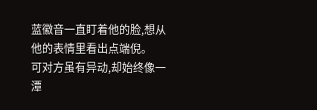蓝徽音一直盯着他的脸,想从他的表情里看出点端倪。
可对方虽有异动,却始终像一潭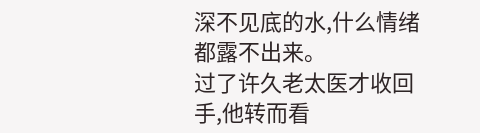深不见底的水,什么情绪都露不出来。
过了许久老太医才收回手,他转而看